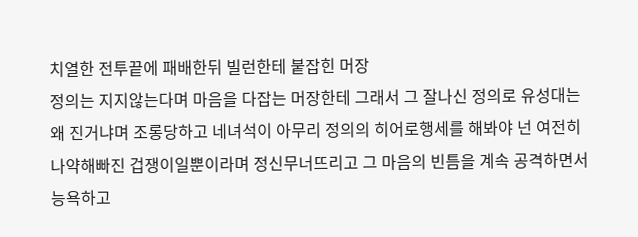치열한 전투끝에 패배한뒤 빌런한테 붙잡힌 머장
정의는 지지않는다며 마음을 다잡는 머장한테 그래서 그 잘나신 정의로 유성대는 왜 진거냐며 조롱당하고 네녀석이 아무리 정의의 히어로행세를 해봐야 넌 여전히 나약해빠진 겁쟁이일뿐이라며 정신무너뜨리고 그 마음의 빈틈을 계속 공격하면서 능욕하고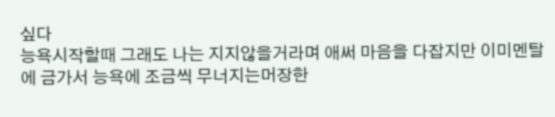싶다
능욕시작할때 그래도 나는 지지않을거라며 애써 마음을 다잡지만 이미멘탈에 금가서 능욕에 조금씩 무너지는머장한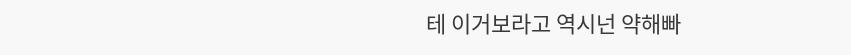테 이거보라고 역시넌 약해빠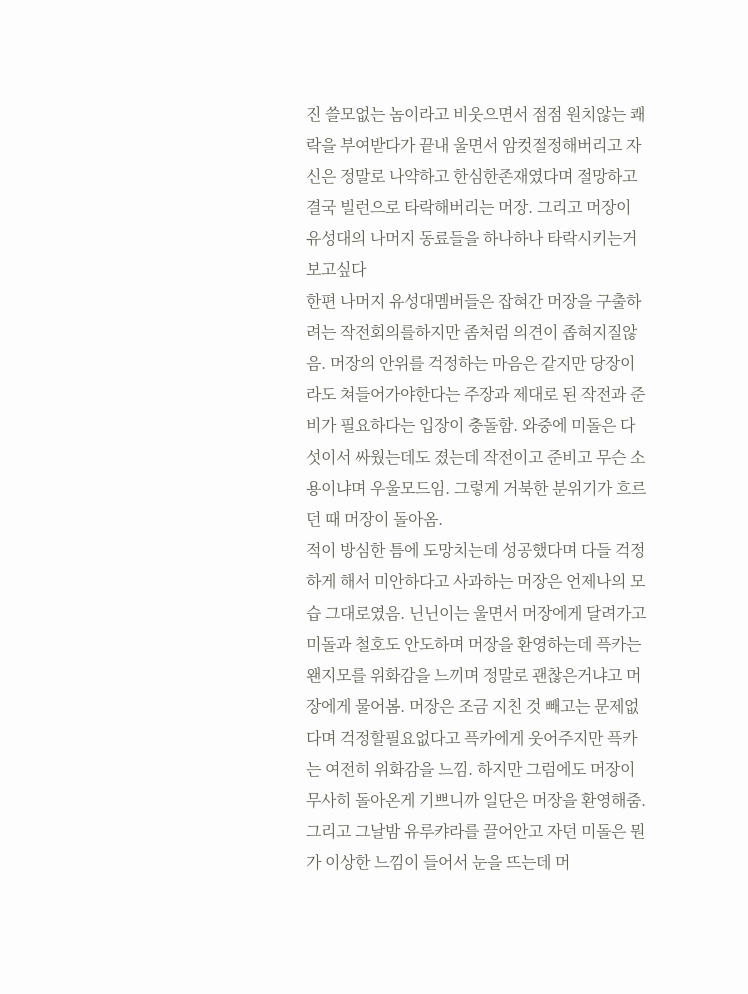진 쓸모없는 놈이라고 비웃으면서 점점 원치않는 쾌락을 부여받다가 끝내 울면서 암컷절정해버리고 자신은 정말로 나약하고 한심한존재였다며 절망하고 결국 빌런으로 타락해버리는 머장. 그리고 머장이 유성대의 나머지 동료들을 하나하나 타락시키는거 보고싶다
한편 나머지 유성대멤버들은 잡혀간 머장을 구출하려는 작전회의를하지만 좀처럼 의견이 좁혀지질않음. 머장의 안위를 걱정하는 마음은 같지만 당장이라도 쳐들어가야한다는 주장과 제대로 된 작전과 준비가 필요하다는 입장이 충돌함. 와중에 미돌은 다섯이서 싸웠는데도 졌는데 작전이고 준비고 무슨 소용이냐며 우울모드임. 그렇게 거북한 분위기가 흐르던 때 머장이 돌아옴.
적이 방심한 틈에 도망치는데 성공했다며 다들 걱정하게 해서 미안하다고 사과하는 머장은 언제나의 모습 그대로였음. 닌닌이는 울면서 머장에게 달려가고 미돌과 철호도 안도하며 머장을 환영하는데 픅카는 왠지모를 위화감을 느끼며 정말로 괜찮은거냐고 머장에게 물어봄. 머장은 조금 지친 것 빼고는 문제없다며 걱정할필요없다고 픅카에게 웃어주지만 픅카는 여전히 위화감을 느낌. 하지만 그럼에도 머장이 무사히 돌아온게 기쁘니까 일단은 머장을 환영해줌.
그리고 그날밤 유루캬라를 끌어안고 자던 미돌은 뭔가 이상한 느낌이 들어서 눈을 뜨는데 머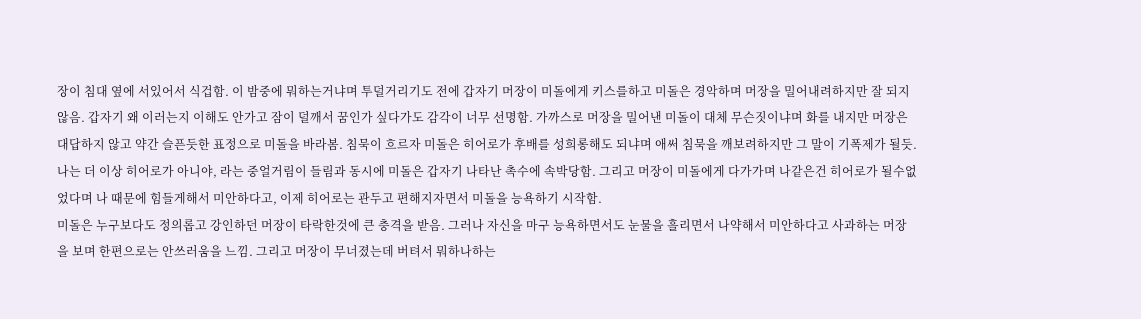장이 침대 옆에 서있어서 식겁함. 이 밤중에 뭐하는거냐며 투덜거리기도 전에 갑자기 머장이 미돌에게 키스를하고 미돌은 경악하며 머장을 밀어내려하지만 잘 되지 않음. 갑자기 왜 이러는지 이해도 안가고 잠이 덜깨서 꿈인가 싶다가도 감각이 너무 선명함. 가까스로 머장을 밀어낸 미돌이 대체 무슨짓이냐며 화를 내지만 머장은 대답하지 않고 약간 슬픈듯한 표정으로 미돌을 바라봄. 침묵이 흐르자 미돌은 히어로가 후배를 성희롱해도 되냐며 애써 침묵을 깨보려하지만 그 말이 기폭제가 될듯.
나는 더 이상 히어로가 아니야, 라는 중얼거림이 들림과 동시에 미돌은 갑자기 나타난 촉수에 속박당함. 그리고 머장이 미돌에게 다가가며 나같은건 히어로가 될수없었다며 나 때문에 힘들게해서 미안하다고, 이제 히어로는 관두고 편해지자면서 미돌을 능욕하기 시작함.
미돌은 누구보다도 정의롭고 강인하던 머장이 타락한것에 큰 충격을 받음. 그러나 자신을 마구 능욕하면서도 눈물을 흘리면서 나약해서 미안하다고 사과하는 머장을 보며 한편으로는 안쓰러움을 느낌. 그리고 머장이 무너졌는데 버텨서 뭐하나하는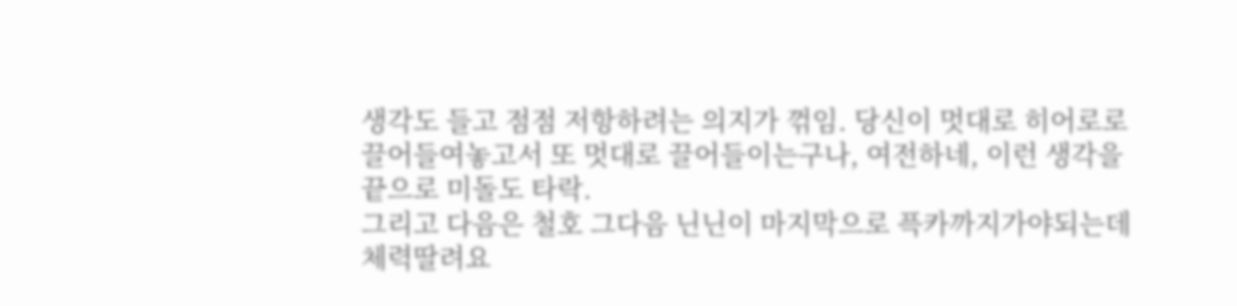생각도 들고 점점 저항하려는 의지가 꺾임. 당신이 멋대로 히어로로 끌어들여놓고서 또 멋대로 끌어들이는구나, 여전하네, 이런 생각을 끝으로 미돌도 타락.
그리고 다음은 철호 그다음 닌닌이 마지막으로 픅카까지가야되는데 체력딸려요